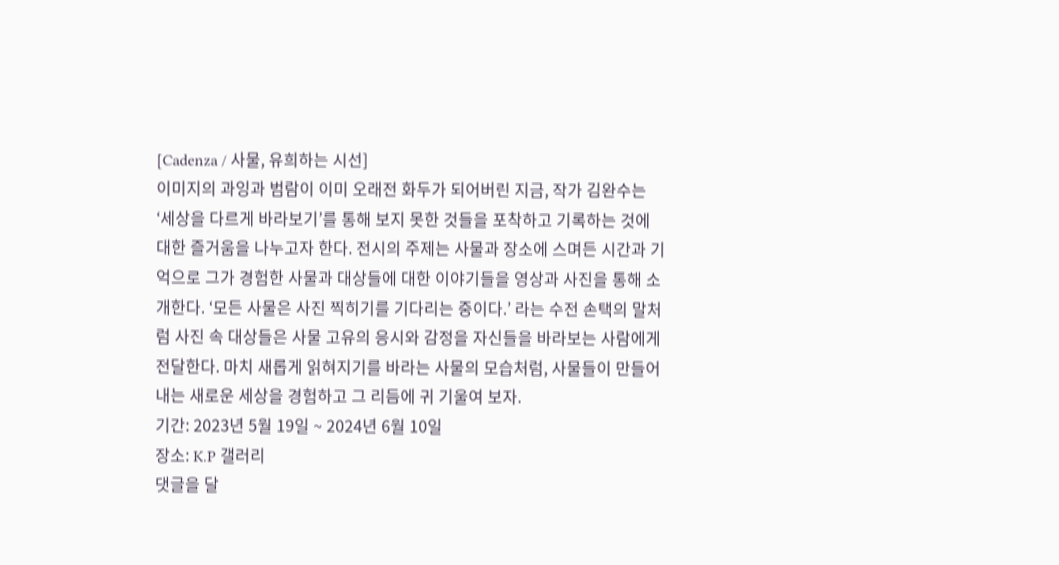[Cadenza / 사물, 유희하는 시선]
이미지의 과잉과 범람이 이미 오래전 화두가 되어버린 지금, 작가 김완수는 ‘세상을 다르게 바라보기’를 통해 보지 못한 것들을 포착하고 기록하는 것에 대한 즐거움을 나누고자 한다. 전시의 주제는 사물과 장소에 스며든 시간과 기억으로 그가 경험한 사물과 대상들에 대한 이야기들을 영상과 사진을 통해 소개한다. ‘모든 사물은 사진 찍히기를 기다리는 중이다.’ 라는 수전 손택의 말처럼 사진 속 대상들은 사물 고유의 응시와 감정을 자신들을 바라보는 사람에게 전달한다. 마치 새롭게 읽혀지기를 바라는 사물의 모습처럼, 사물들이 만들어 내는 새로운 세상을 경험하고 그 리듬에 귀 기울여 보자.
기간: 2023년 5월 19일 ~ 2024년 6월 10일
장소: K.P 갤러리
댓글을 달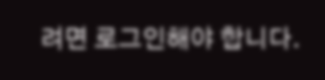려면 로그인해야 합니다.